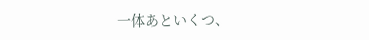一体あといくつ、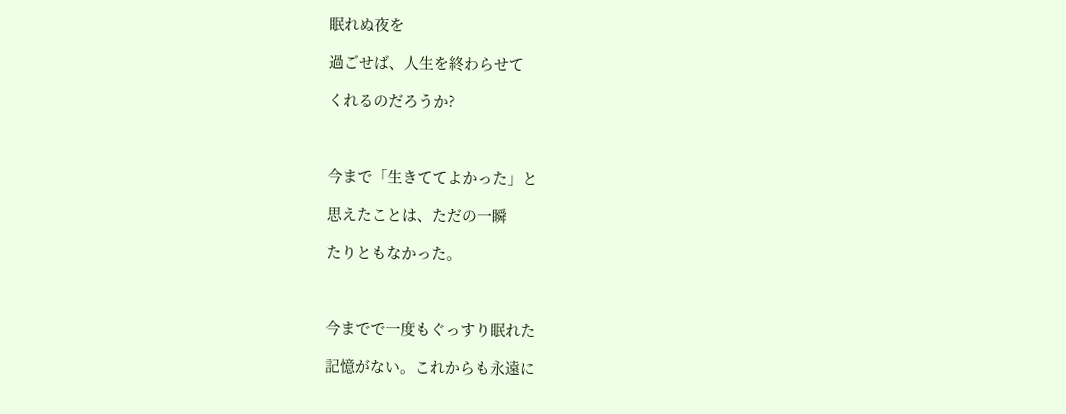眠れぬ夜を

過ごせば、人生を終わらせて

くれるのだろうか?



今まで「生きててよかった」と

思えたことは、ただの一瞬

たりともなかった。



今までで一度もぐっすり眠れた

記憶がない。これからも永遠に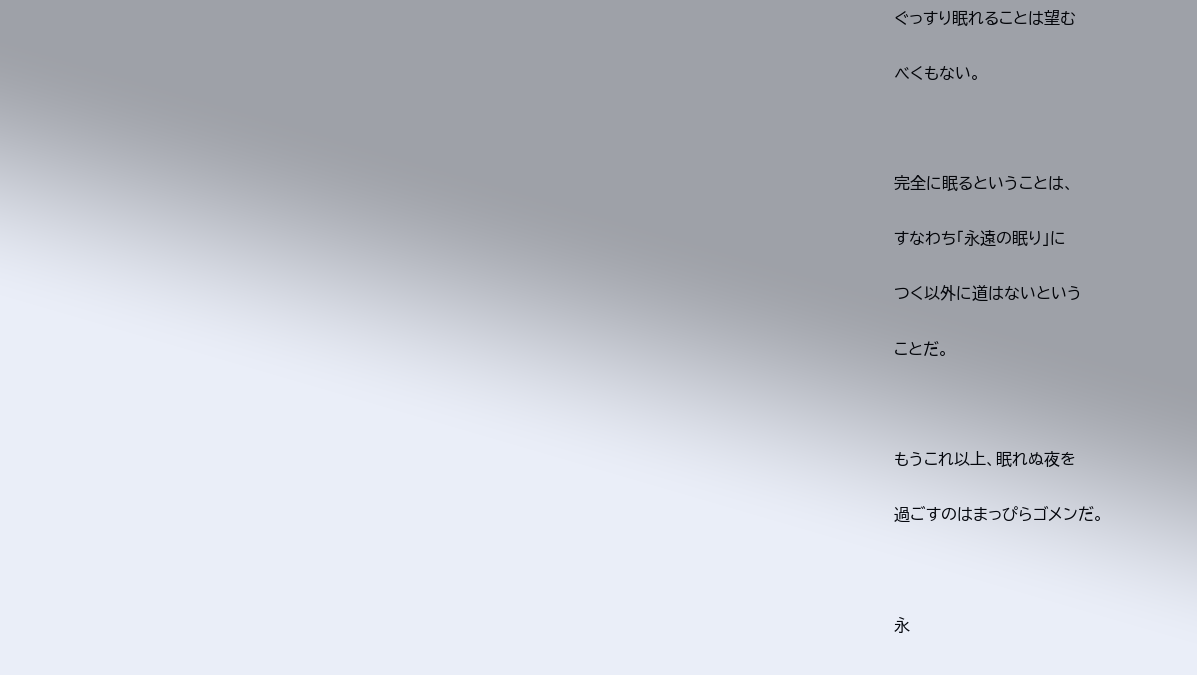ぐっすり眠れることは望む

べくもない。



完全に眠るということは、

すなわち「永遠の眠り」に

つく以外に道はないという

ことだ。



もうこれ以上、眠れぬ夜を

過ごすのはまっぴらゴメンだ。



永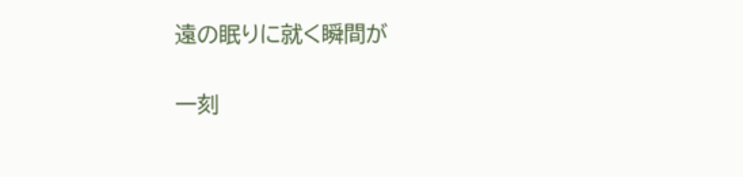遠の眠りに就く瞬間が

一刻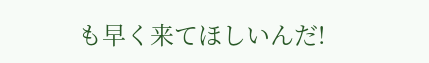も早く来てほしいんだ!